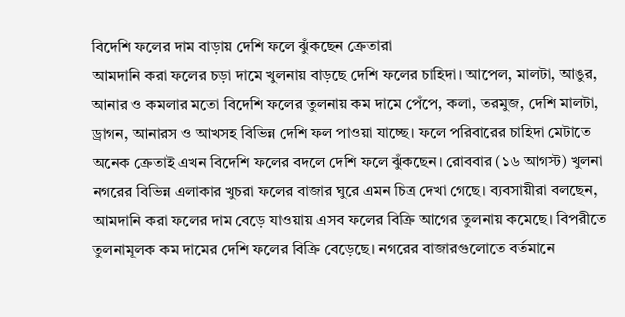বিদেশি ফলের দাম বাড়ায় দেশি ফলে ঝুঁকছেন ক্রেতারা
আমদানি করা ফলের চড়া দামে খুলনায় বাড়ছে দেশি ফলের চাহিদা। আপেল, মালটা, আঙুর, আনার ও কমলার মতো বিদেশি ফলের তুলনায় কম দামে পেঁপে, কলা, তরমুজ, দেশি মালটা, ড্রাগন, আনারস ও আখসহ বিভিন্ন দেশি ফল পাওয়া যাচ্ছে। ফলে পরিবারের চাহিদা মেটাতে অনেক ক্রেতাই এখন বিদেশি ফলের বদলে দেশি ফলে ঝুঁকছেন। রোববার (১৬ আগস্ট) খুলনা নগরের বিভিন্ন এলাকার খুচরা ফলের বাজার ঘুরে এমন চিত্র দেখা গেছে। ব্যবসায়ীরা বলছেন, আমদানি করা ফলের দাম বেড়ে যাওয়ায় এসব ফলের বিক্রি আগের তুলনায় কমেছে। বিপরীতে তুলনামূলক কম দামের দেশি ফলের বিক্রি বেড়েছে। নগরের বাজারগুলোতে বর্তমানে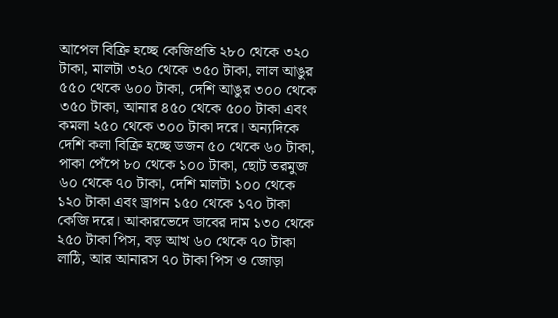আপেল বিক্রি হচ্ছে কেজিপ্রতি ২৮০ থেকে ৩২০ টাকা, মালটা ৩২০ থেকে ৩৫০ টাকা, লাল আঙুর ৫৫০ থেকে ৬০০ টাকা, দেশি আঙুর ৩০০ থেকে ৩৫০ টাকা, আনার ৪৫০ থেকে ৫০০ টাকা এবং কমলা ২৫০ থেকে ৩০০ টাকা দরে। অন্যদিকে দেশি কলা বিক্রি হচ্ছে ডজন ৫০ থেকে ৬০ টাকা, পাকা পেঁপে ৮০ থেকে ১০০ টাকা, ছোট তরমুজ ৬০ থেকে ৭০ টাকা, দেশি মালটা ১০০ থেকে ১২০ টাকা এবং ড্রাগন ১৫০ থেকে ১৭০ টাকা কেজি দরে। আকারভেদে ডাবের দাম ১৩০ থেকে ২৫০ টাকা পিস, বড় আখ ৬০ থেকে ৭০ টাকা লাঠি, আর আনারস ৭০ টাকা পিস ও জোড়া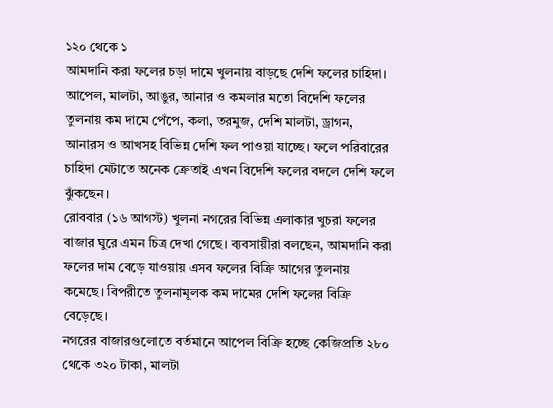১২০ থেকে ১
আমদানি করা ফলের চড়া দামে খুলনায় বাড়ছে দেশি ফলের চাহিদা। আপেল, মালটা, আঙুর, আনার ও কমলার মতো বিদেশি ফলের তুলনায় কম দামে পেঁপে, কলা, তরমুজ, দেশি মালটা, ড্রাগন, আনারস ও আখসহ বিভিন্ন দেশি ফল পাওয়া যাচ্ছে। ফলে পরিবারের চাহিদা মেটাতে অনেক ক্রেতাই এখন বিদেশি ফলের বদলে দেশি ফলে ঝুঁকছেন।
রোববার (১৬ আগস্ট) খুলনা নগরের বিভিন্ন এলাকার খুচরা ফলের বাজার ঘুরে এমন চিত্র দেখা গেছে। ব্যবসায়ীরা বলছেন, আমদানি করা ফলের দাম বেড়ে যাওয়ায় এসব ফলের বিক্রি আগের তুলনায় কমেছে। বিপরীতে তুলনামূলক কম দামের দেশি ফলের বিক্রি বেড়েছে।
নগরের বাজারগুলোতে বর্তমানে আপেল বিক্রি হচ্ছে কেজিপ্রতি ২৮০ থেকে ৩২০ টাকা, মালটা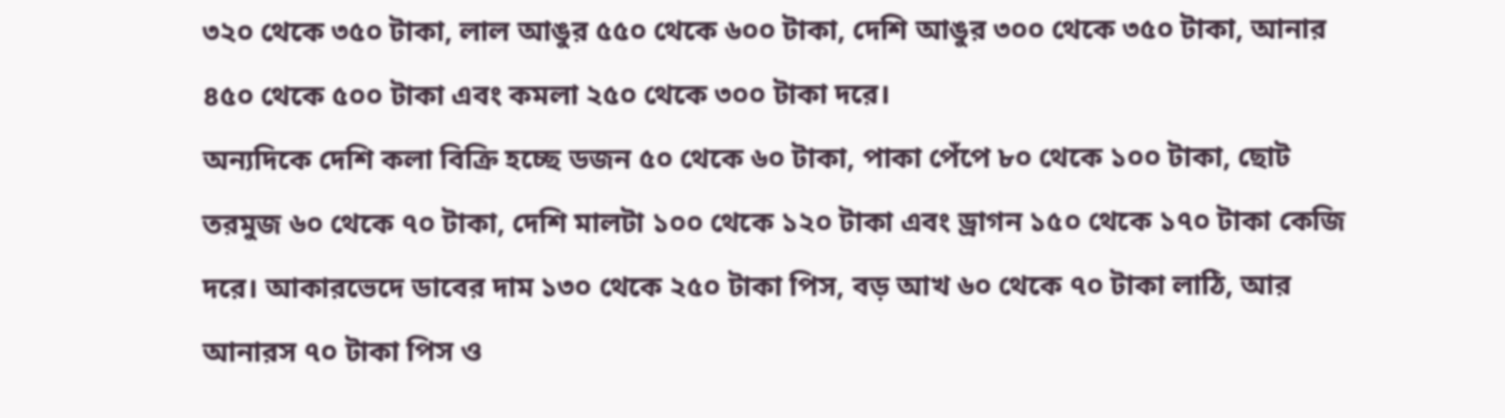৩২০ থেকে ৩৫০ টাকা, লাল আঙুর ৫৫০ থেকে ৬০০ টাকা, দেশি আঙুর ৩০০ থেকে ৩৫০ টাকা, আনার ৪৫০ থেকে ৫০০ টাকা এবং কমলা ২৫০ থেকে ৩০০ টাকা দরে।
অন্যদিকে দেশি কলা বিক্রি হচ্ছে ডজন ৫০ থেকে ৬০ টাকা, পাকা পেঁপে ৮০ থেকে ১০০ টাকা, ছোট তরমুজ ৬০ থেকে ৭০ টাকা, দেশি মালটা ১০০ থেকে ১২০ টাকা এবং ড্রাগন ১৫০ থেকে ১৭০ টাকা কেজি দরে। আকারভেদে ডাবের দাম ১৩০ থেকে ২৫০ টাকা পিস, বড় আখ ৬০ থেকে ৭০ টাকা লাঠি, আর আনারস ৭০ টাকা পিস ও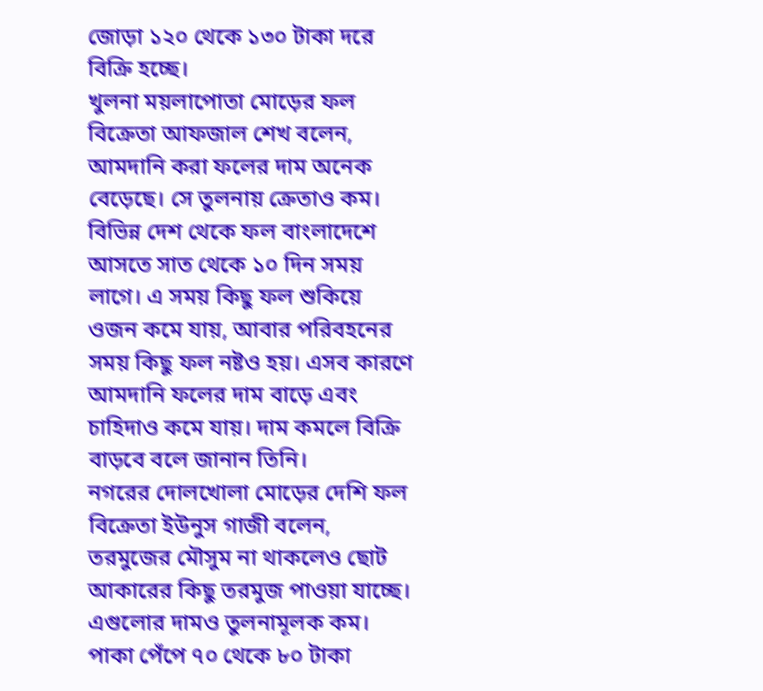জোড়া ১২০ থেকে ১৩০ টাকা দরে বিক্রি হচ্ছে।
খুলনা ময়লাপোতা মোড়ের ফল বিক্রেতা আফজাল শেখ বলেন, আমদানি করা ফলের দাম অনেক বেড়েছে। সে তুলনায় ক্রেতাও কম। বিভিন্ন দেশ থেকে ফল বাংলাদেশে আসতে সাত থেকে ১০ দিন সময় লাগে। এ সময় কিছু ফল শুকিয়ে ওজন কমে যায়, আবার পরিবহনের সময় কিছু ফল নষ্টও হয়। এসব কারণে আমদানি ফলের দাম বাড়ে এবং চাহিদাও কমে যায়। দাম কমলে বিক্রি বাড়বে বলে জানান তিনি।
নগরের দোলখোলা মোড়ের দেশি ফল বিক্রেতা ইউনুস গাজী বলেন, তরমুজের মৌসুম না থাকলেও ছোট আকারের কিছু তরমুজ পাওয়া যাচ্ছে। এগুলোর দামও তুলনামূলক কম। পাকা পেঁপে ৭০ থেকে ৮০ টাকা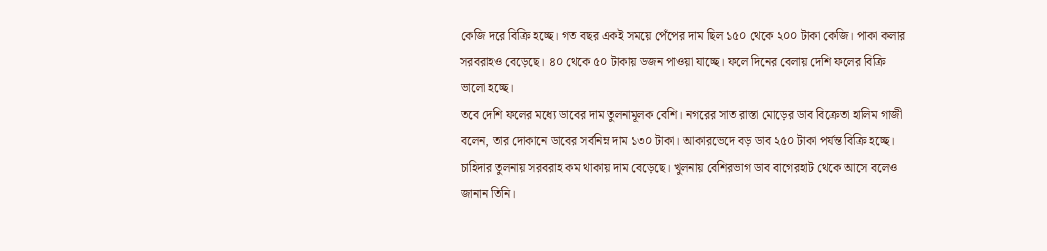কেজি দরে বিক্রি হচ্ছে। গত বছর একই সময়ে পেঁপের দাম ছিল ১৫০ থেকে ২০০ টাকা কেজি। পাকা কলার সরবরাহও বেড়েছে। ৪০ থেকে ৫০ টাকায় ডজন পাওয়া যাচ্ছে। ফলে দিনের বেলায় দেশি ফলের বিক্রি ভালো হচ্ছে।
তবে দেশি ফলের মধ্যে ডাবের দাম তুলনামূলক বেশি। নগরের সাত রাস্তা মোড়ের ডাব বিক্রেতা হালিম গাজী বলেন, তার দোকানে ডাবের সর্বনিম্ন দাম ১৩০ টাকা। আকারভেদে বড় ডাব ২৫০ টাকা পর্যন্ত বিক্রি হচ্ছে। চাহিদার তুলনায় সরবরাহ কম থাকায় দাম বেড়েছে। খুলনায় বেশিরভাগ ডাব বাগেরহাট থেকে আসে বলেও জানান তিনি।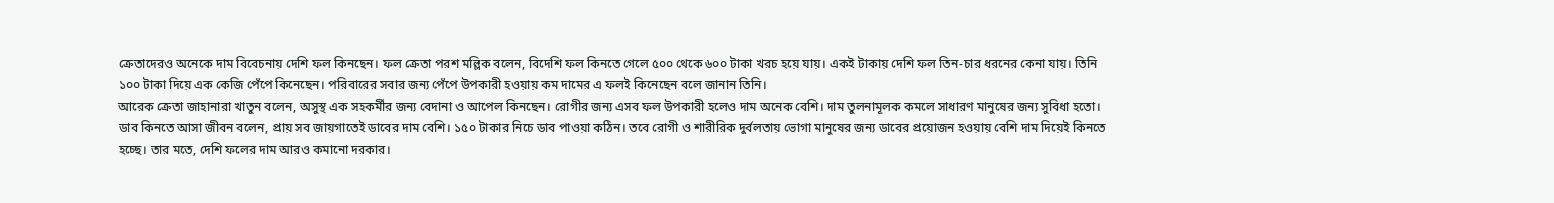ক্রেতাদেরও অনেকে দাম বিবেচনায় দেশি ফল কিনছেন। ফল ক্রেতা পরশ মল্লিক বলেন, বিদেশি ফল কিনতে গেলে ৫০০ থেকে ৬০০ টাকা খরচ হয়ে যায়। একই টাকায় দেশি ফল তিন-চার ধরনের কেনা যায়। তিনি ১০০ টাকা দিয়ে এক কেজি পেঁপে কিনেছেন। পরিবারের সবার জন্য পেঁপে উপকারী হওয়ায় কম দামের এ ফলই কিনেছেন বলে জানান তিনি।
আরেক ক্রেতা জাহানারা খাতুন বলেন, অসুস্থ এক সহকর্মীর জন্য বেদানা ও আপেল কিনছেন। রোগীর জন্য এসব ফল উপকারী হলেও দাম অনেক বেশি। দাম তুলনামূলক কমলে সাধারণ মানুষের জন্য সুবিধা হতো।
ডাব কিনতে আসা জীবন বলেন, প্রায় সব জায়গাতেই ডাবের দাম বেশি। ১৫০ টাকার নিচে ডাব পাওয়া কঠিন। তবে রোগী ও শারীরিক দুর্বলতায় ভোগা মানুষের জন্য ডাবের প্রয়োজন হওয়ায় বেশি দাম দিয়েই কিনতে হচ্ছে। তার মতে, দেশি ফলের দাম আরও কমানো দরকার।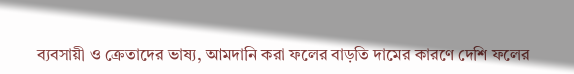ব্যবসায়ী ও ক্রেতাদের ভাষ্য, আমদানি করা ফলের বাড়তি দামের কারণে দেশি ফলের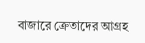বাজারে ক্রেতাদের আগ্রহ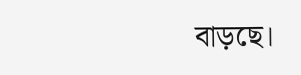বাড়ছে।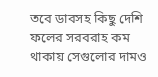তবে ডাবসহ কিছু দেশি ফলের সরবরাহ কম থাকায় সেগুলোর দামও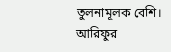তুলনামূলক বেশি।
আরিফুর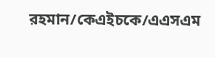রহমান/কেএইচকে/এএসএম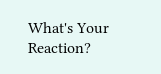What's Your Reaction?